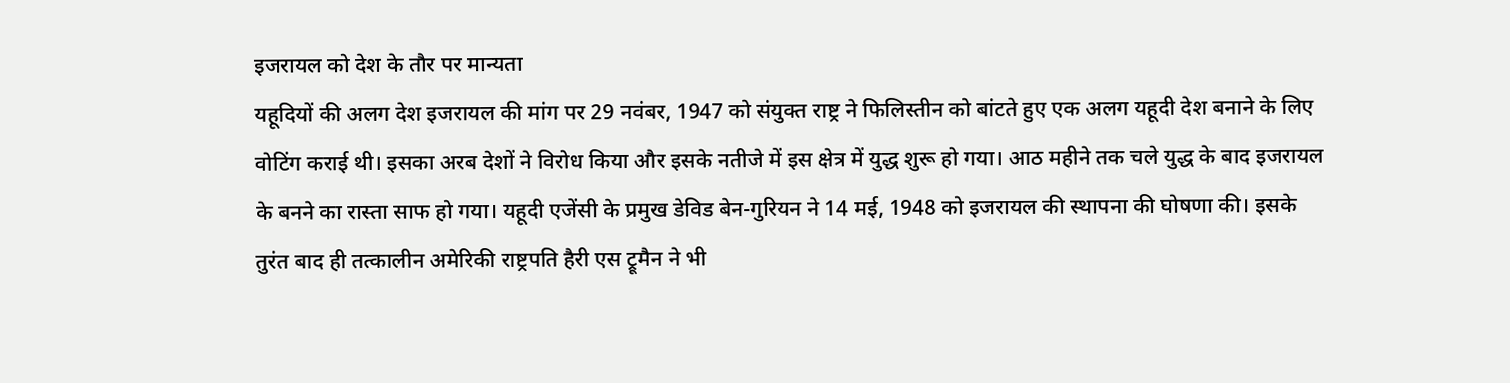इजरायल को देश के तौर पर मान्यता
यहूदियों की अलग देश इजरायल की मांग पर 29 नवंबर, 1947 को संयुक्त राष्ट्र ने फिलिस्तीन को बांटते हुए एक अलग यहूदी देश बनाने के लिए वोटिंग कराई थी। इसका अरब देशों ने विरोध किया और इसके नतीजे में इस क्षेत्र में युद्ध शुरू हो गया। आठ महीने तक चले युद्ध के बाद इजरायल के बनने का रास्ता साफ हो गया। यहूदी एजेंसी के प्रमुख डेविड बेन-गुरियन ने 14 मई, 1948 को इजरायल की स्थापना की घोषणा की। इसके तुरंत बाद ही तत्कालीन अमेरिकी राष्ट्रपति हैरी एस ट्रूमैन ने भी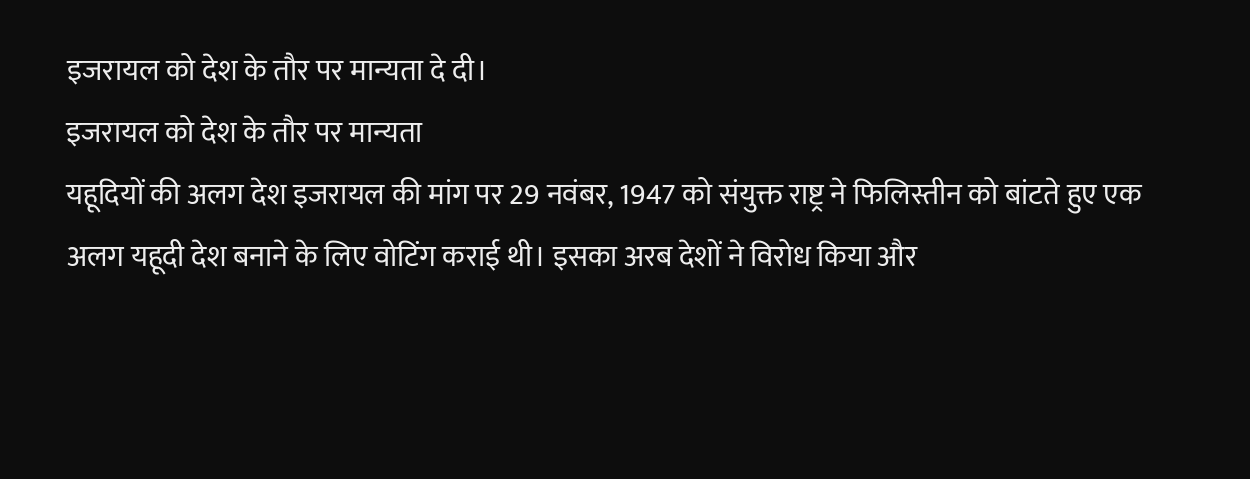इजरायल को देश के तौर पर मान्यता दे दी।
इजरायल को देश के तौर पर मान्यता
यहूदियों की अलग देश इजरायल की मांग पर 29 नवंबर, 1947 को संयुक्त राष्ट्र ने फिलिस्तीन को बांटते हुए एक अलग यहूदी देश बनाने के लिए वोटिंग कराई थी। इसका अरब देशों ने विरोध किया और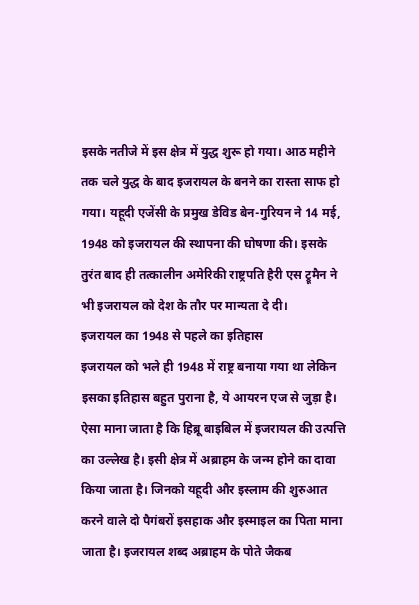इसके नतीजे में इस क्षेत्र में युद्ध शुरू हो गया। आठ महीने तक चले युद्ध के बाद इजरायल के बनने का रास्ता साफ हो गया। यहूदी एजेंसी के प्रमुख डेविड बेन-गुरियन ने 14 मई, 1948 को इजरायल की स्थापना की घोषणा की। इसके तुरंत बाद ही तत्कालीन अमेरिकी राष्ट्रपति हैरी एस ट्रूमैन ने भी इजरायल को देश के तौर पर मान्यता दे दी।
इजरायल का 1948 से पहले का इतिहास
इजरायल को भले ही 1948 में राष्ट्र बनाया गया था लेकिन इसका इतिहास बहुत पुराना है, ये आयरन एज से जुड़ा है। ऐसा माना जाता है कि हिब्रू बाइबिल में इजरायल की उत्पत्ति का उल्लेख है। इसी क्षेत्र में अब्राहम के जन्म होने का दावा किया जाता है। जिनको यहूदी और इस्लाम की शुरुआत करने वाले दो पैगंबरों इसहाक और इस्माइल का पिता माना जाता है। इजरायल शब्द अब्राहम के पोते जैकब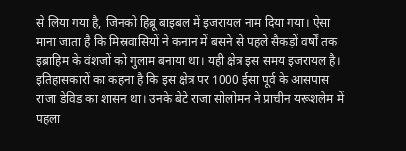से लिया गया है, जिनको हिब्रू बाइबल में इजरायल नाम दिया गया। ऐसा माना जाता है कि मिस्रवासियों ने कनान में बसने से पहले सैकड़ों वर्षों तक इब्राहिम के वंशजों को गुलाम बनाया था। यही क्षेत्र इस समय इजरायल है।
इतिहासकारों का कहना है कि इस क्षेत्र पर 1000 ईसा पूर्व के आसपास राजा डेविड का शासन था। उनके बेटे राजा सोलोमन ने प्राचीन यरूशलेम में पहला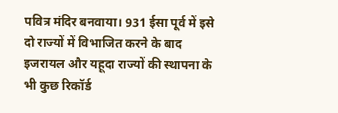पवित्र मंदिर बनवाया। 931 ईसा पूर्व में इसे दो राज्यों में विभाजित करने के बाद इजरायल और यहूदा राज्यों की स्थापना के भी कुछ रिकॉर्ड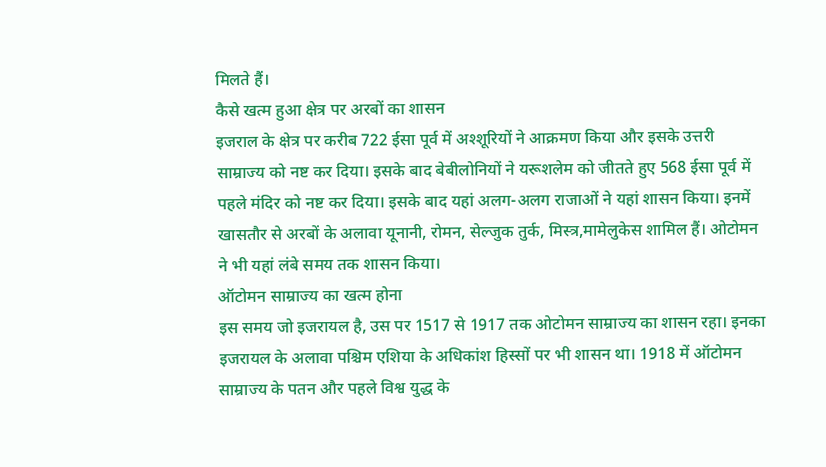मिलते हैं।
कैसे खत्म हुआ क्षेत्र पर अरबों का शासन
इजराल के क्षेत्र पर करीब 722 ईसा पूर्व में अश्शूरियों ने आक्रमण किया और इसके उत्तरी साम्राज्य को नष्ट कर दिया। इसके बाद बेबीलोनियों ने यरूशलेम को जीतते हुए 568 ईसा पूर्व में पहले मंदिर को नष्ट कर दिया। इसके बाद यहां अलग-अलग राजाओं ने यहां शासन किया। इनमें खासतौर से अरबों के अलावा यूनानी, रोमन, सेल्जुक तुर्क, मिस्त्र,मामेलुकेस शामिल हैं। ओटोमन ने भी यहां लंबे समय तक शासन किया।
ऑटोमन साम्राज्य का खत्म होना
इस समय जो इजरायल है, उस पर 1517 से 1917 तक ओटोमन साम्राज्य का शासन रहा। इनका इजरायल के अलावा पश्चिम एशिया के अधिकांश हिस्सों पर भी शासन था। 1918 में ऑटोमन साम्राज्य के पतन और पहले विश्व युद्ध के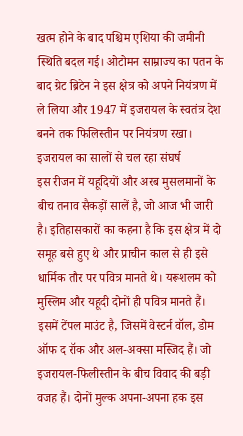खत्म होने के बाद पश्चिम एशिया की जमीनी स्थिति बदल गई। ओटोमन साम्राज्य का पतन के बाद ग्रेट ब्रिटेन ने इस क्षेत्र को अपने नियंत्रण में ले लिया और 1947 में इजरायल के स्वतंत्र देश बनने तक फिलिस्तीन पर नियंत्रण रखा।
इजरायल का सालों से चल रहा संघर्ष
इस रीजन में यहूदियों और अरब मुसलमानों के बीच तनाव सैकड़ों सालें है, जो आज भी जारी है। इतिहासकारों का कहना है कि इस क्षेत्र में दो समूह बसे हुए थे और प्राचीन काल से ही इसे धार्मिक तौर पर पवित्र मानते थे। यरूशलम को मुस्लिम और यहूदी दोनों ही पवित्र मानते हैं। इसमें टेंपल माउंट है, जिसमें वेस्टर्न वॉल, डोम ऑफ द रॉक और अल-अक्सा मस्जिद हैं। जो इजरायल-फिलीस्तीन के बीच विवाद की बड़ी वजह हैं। दोनों मुल्क अपना-अपना हक इस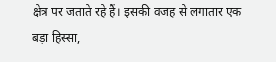क्षेत्र पर जताते रहे हैं। इसकी वजह से लगातार एक बड़ा हिस्सा,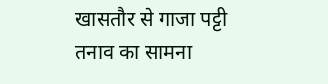खासतौर से गाजा पट्टी तनाव का सामना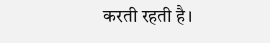करती रहती है।